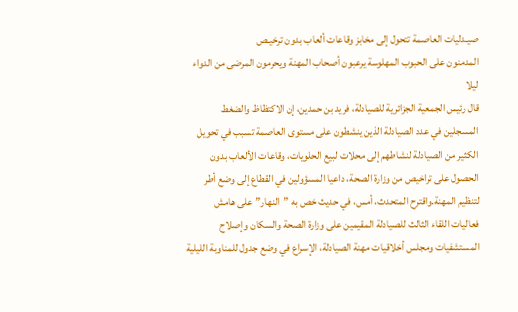صيـدليات العاصمة تتحول إلى مخابز وقاعات ألعاب بدون ترخيـص
المدمنون على الحبوب المهلوسة يرعبون أصحاب المهنة ويحرمون المرضى من الدواء ليلا
قال رئيس الجمعية الجزائرية للصيادلة، فريد بن حمدين، إن الاكتظاظ والضغط المسجلين في عدد الصيادلة الذين ينشطون على مستوى العاصمة تسبب في تحويل الكثير من الصيادلة لنشاطهم إلى محلات لبيع الحلويات، وقاعات الألعاب بدون الحصول على تراخيص من وزارة الصحة، داعيا المسؤولين في القطاع إلى وضع أطر لتنظيم المهنة.واقترح المتحدث، أمس، في حديث خص به ”النهار” على هامش فعاليات اللقاء الثالث للصيادلة المقيمين على وزارة الصحة والسكان وإصلاح المستشفيات ومجلس أخلاقيات مهنة الصيادلة، الإسراع في وضع جدول للمناوبة الليلية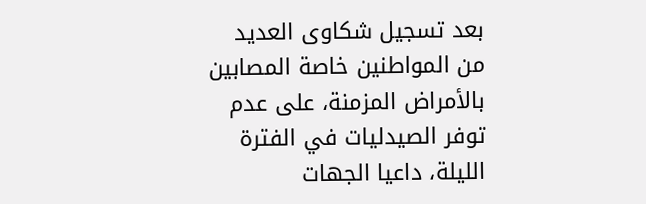بعد تسجيل شكاوى العديد من المواطنين خاصة المصابين بالأمراض المزمنة، على عدم توفر الصيدليات في الفترة الليلة، داعيا الجهات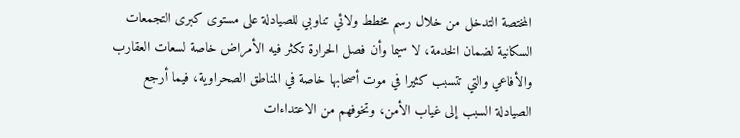المختصة التدخل من خلال رسم مخطط ولائي تناوبي للصيادلة على مستوى كبرى التجمعات السكانية لضمان الخدمة، لا سيما وأن فصل الحرارة تكثر فيه الأمراض خاصة لسعات العقارب والأفاعي والتي تتسبب كثيرا في موت أصحابها خاصة في المناطق الصحراوية، فيما أرجع الصيادلة السبب إلى غياب الأمن، وتخوفهم من الاعتداءات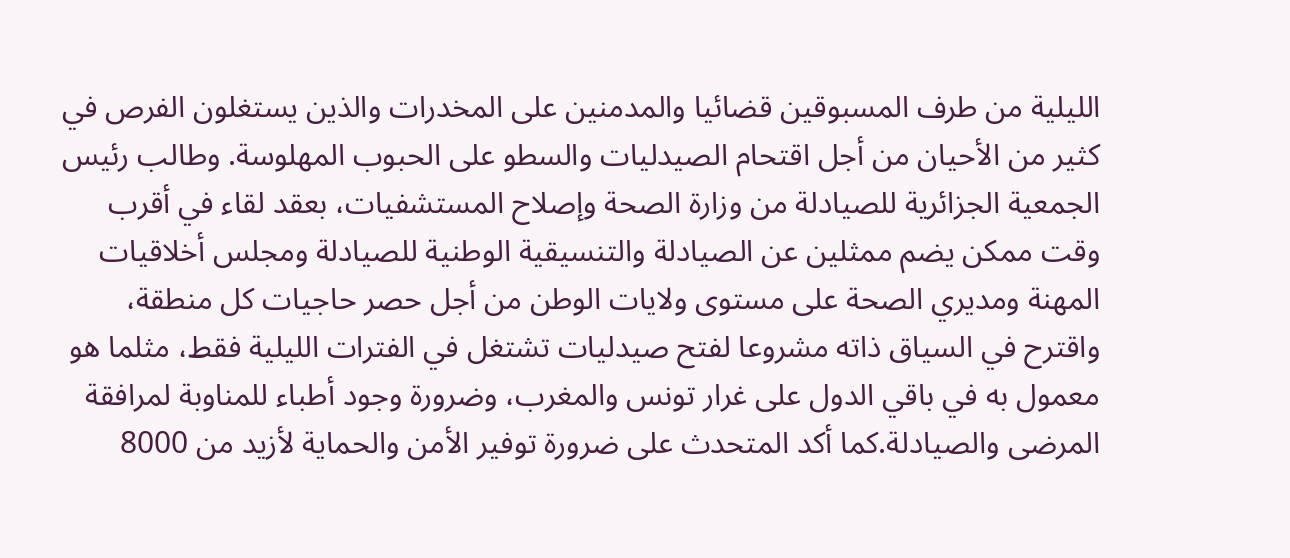الليلية من طرف المسبوقين قضائيا والمدمنين على المخدرات والذين يستغلون الفرص في كثير من الأحيان من أجل اقتحام الصيدليات والسطو على الحبوب المهلوسة. وطالب رئيس الجمعية الجزائرية للصيادلة من وزارة الصحة وإصلاح المستشفيات، بعقد لقاء في أقرب وقت ممكن يضم ممثلين عن الصيادلة والتنسيقية الوطنية للصيادلة ومجلس أخلاقيات المهنة ومديري الصحة على مستوى ولايات الوطن من أجل حصر حاجيات كل منطقة، واقترح في السياق ذاته مشروعا لفتح صيدليات تشتغل في الفترات الليلية فقط، مثلما هو معمول به في باقي الدول على غرار تونس والمغرب، وضرورة وجود أطباء للمناوبة لمرافقة المرضى والصيادلة.كما أكد المتحدث على ضرورة توفير الأمن والحماية لأزيد من 8000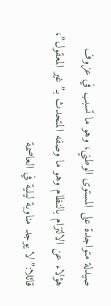صيدلة متواجدة على المستوى الوطني، وهو ما تسبب في عزوف هؤلاء عن الالتزام بالنظام وهو ما وصفه المتحدث بـ”غير المعقول”، قائلا:”لا يوجد مناوبة ليلية في العاصمة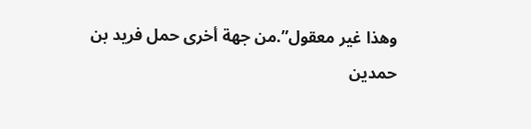وهذا غير معقول”.من جهة أخرى حمل فريد بن حمدين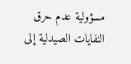مسؤولية عدم حرق النفايات الصيدلية إلى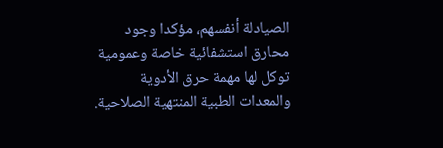الصيادلة أنفسهم، مؤكدا وجود محارق استشفائية خاصة وعمومية توكل لها مهمة حرق الأدوية والمعدات الطبية المنتهية الصلاحية.